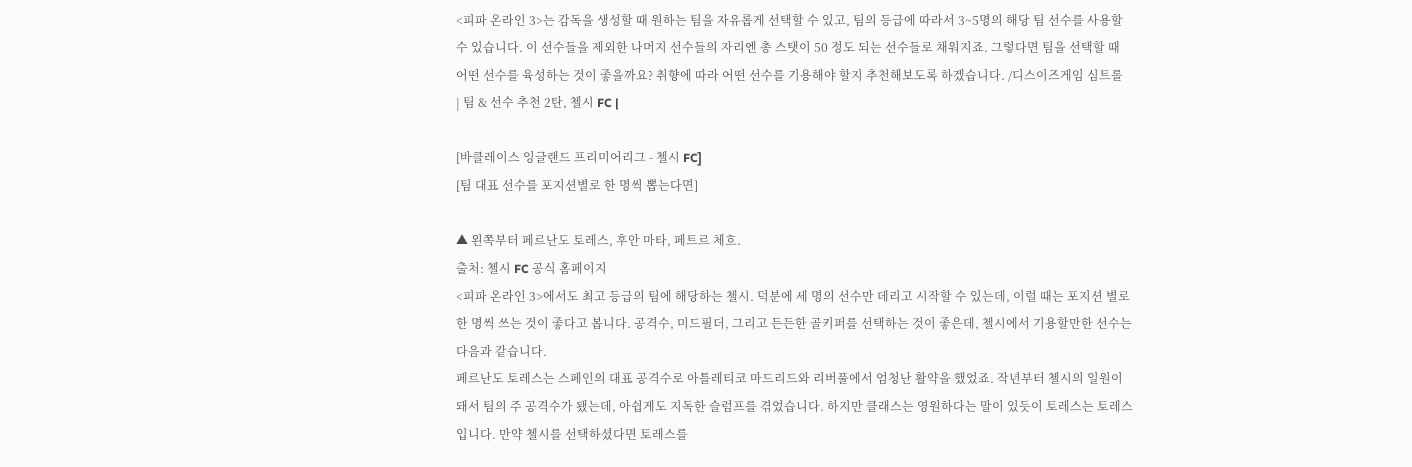<피파 온라인 3>는 감독을 생성할 때 원하는 팀을 자유롭게 선택할 수 있고, 팀의 등급에 따라서 3~5명의 해당 팀 선수를 사용할 수 있습니다. 이 선수들을 제외한 나머지 선수들의 자리엔 총 스탯이 50 정도 되는 선수들로 채워지죠. 그렇다면 팀을 선택할 때 어떤 선수를 육성하는 것이 좋을까요? 취향에 따라 어떤 선수를 기용해야 할지 추천해보도록 하겠습니다. /디스이즈게임 심트롤
| 팀 & 선수 추천 2탄, 첼시 FC |

[바클레이스 잉글랜드 프리미어리그 - 첼시 FC]
[팀 대표 선수를 포지션별로 한 명씩 뽑는다면]

▲ 왼쪽부터 페르난도 토레스, 후안 마타, 페트르 체흐.
출처: 첼시 FC 공식 홈페이지
<피파 온라인 3>에서도 최고 등급의 팀에 해당하는 첼시. 덕분에 세 명의 선수만 데리고 시작할 수 있는데, 이럴 때는 포지션 별로 한 명씩 쓰는 것이 좋다고 봅니다. 공격수, 미드필더, 그리고 든든한 골키퍼를 선택하는 것이 좋은데, 첼시에서 기용할만한 선수는 다음과 같습니다.
페르난도 토레스는 스페인의 대표 공격수로 아틀레티코 마드리드와 리버풀에서 엄청난 활약을 했었죠. 작년부터 첼시의 일원이 돼서 팀의 주 공격수가 됐는데, 아쉽게도 지독한 슬럼프를 겪었습니다. 하지만 클래스는 영원하다는 말이 있듯이 토레스는 토레스입니다. 만약 첼시를 선택하셨다면 토레스를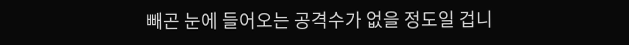빼곤 눈에 들어오는 공격수가 없을 정도일 겁니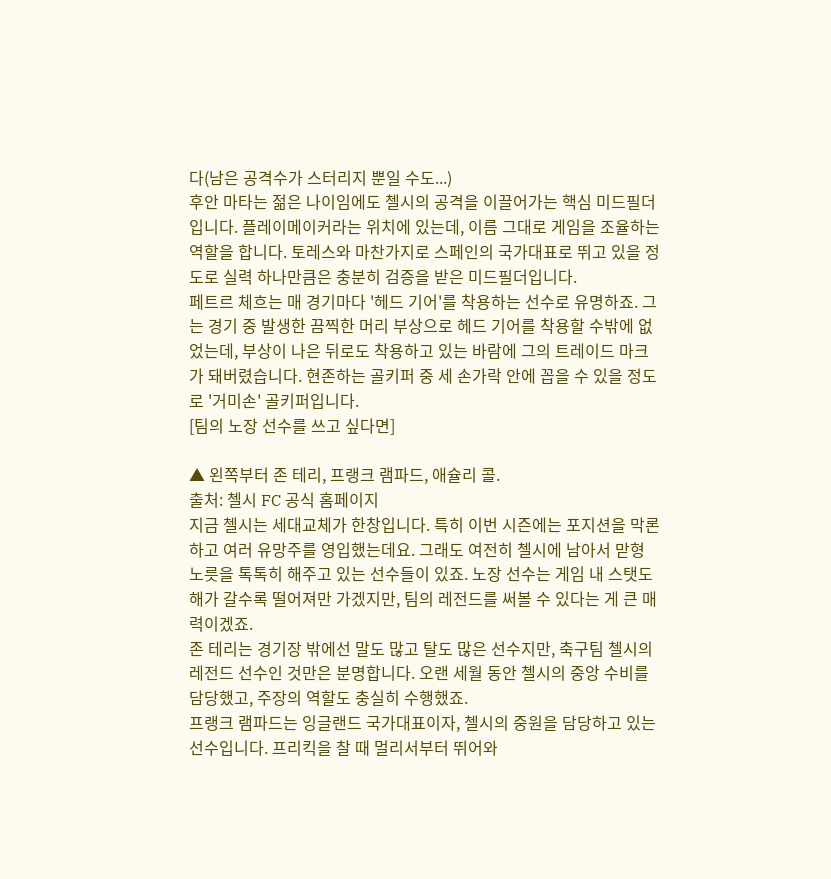다(남은 공격수가 스터리지 뿐일 수도...)
후안 마타는 젊은 나이임에도 첼시의 공격을 이끌어가는 핵심 미드필더입니다. 플레이메이커라는 위치에 있는데, 이름 그대로 게임을 조율하는 역할을 합니다. 토레스와 마찬가지로 스페인의 국가대표로 뛰고 있을 정도로 실력 하나만큼은 충분히 검증을 받은 미드필더입니다.
페트르 체흐는 매 경기마다 '헤드 기어'를 착용하는 선수로 유명하죠. 그는 경기 중 발생한 끔찍한 머리 부상으로 헤드 기어를 착용할 수밖에 없었는데, 부상이 나은 뒤로도 착용하고 있는 바람에 그의 트레이드 마크가 돼버렸습니다. 현존하는 골키퍼 중 세 손가락 안에 꼽을 수 있을 정도로 '거미손' 골키퍼입니다.
[팀의 노장 선수를 쓰고 싶다면]

▲ 왼쪽부터 존 테리, 프랭크 램파드, 애슐리 콜.
출처: 첼시 FC 공식 홈페이지
지금 첼시는 세대교체가 한창입니다. 특히 이번 시즌에는 포지션을 막론하고 여러 유망주를 영입했는데요. 그래도 여전히 첼시에 남아서 맏형 노릇을 톡톡히 해주고 있는 선수들이 있죠. 노장 선수는 게임 내 스탯도 해가 갈수록 떨어져만 가겠지만, 팀의 레전드를 써볼 수 있다는 게 큰 매력이겠죠.
존 테리는 경기장 밖에선 말도 많고 탈도 많은 선수지만, 축구팀 첼시의 레전드 선수인 것만은 분명합니다. 오랜 세월 동안 첼시의 중앙 수비를 담당했고, 주장의 역할도 충실히 수행했죠.
프랭크 램파드는 잉글랜드 국가대표이자, 첼시의 중원을 담당하고 있는 선수입니다. 프리킥을 찰 때 멀리서부터 뛰어와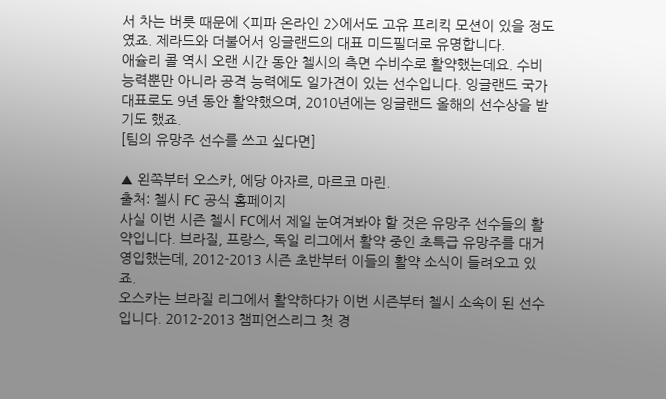서 차는 버릇 때문에 <피파 온라인 2>에서도 고유 프리킥 모션이 있을 정도였죠. 제라드와 더불어서 잉글랜드의 대표 미드필더로 유명합니다.
애슐리 콜 역시 오랜 시간 동안 첼시의 측면 수비수로 활약했는데요. 수비 능력뿐만 아니라 공격 능력에도 일가견이 있는 선수입니다. 잉글랜드 국가대표로도 9년 동안 활약했으며, 2010년에는 잉글랜드 올해의 선수상을 받기도 했죠.
[팀의 유망주 선수를 쓰고 싶다면]

▲ 왼쪽부터 오스카, 에당 아자르, 마르코 마린.
출처: 첼시 FC 공식 홈페이지
사실 이번 시즌 첼시 FC에서 제일 눈여겨봐야 할 것은 유망주 선수들의 활약입니다. 브라질, 프랑스, 독일 리그에서 활약 중인 초특급 유망주를 대거 영입했는데, 2012-2013 시즌 초반부터 이들의 활약 소식이 들려오고 있죠.
오스카는 브라질 리그에서 활약하다가 이번 시즌부터 첼시 소속이 된 선수입니다. 2012-2013 챔피언스리그 첫 경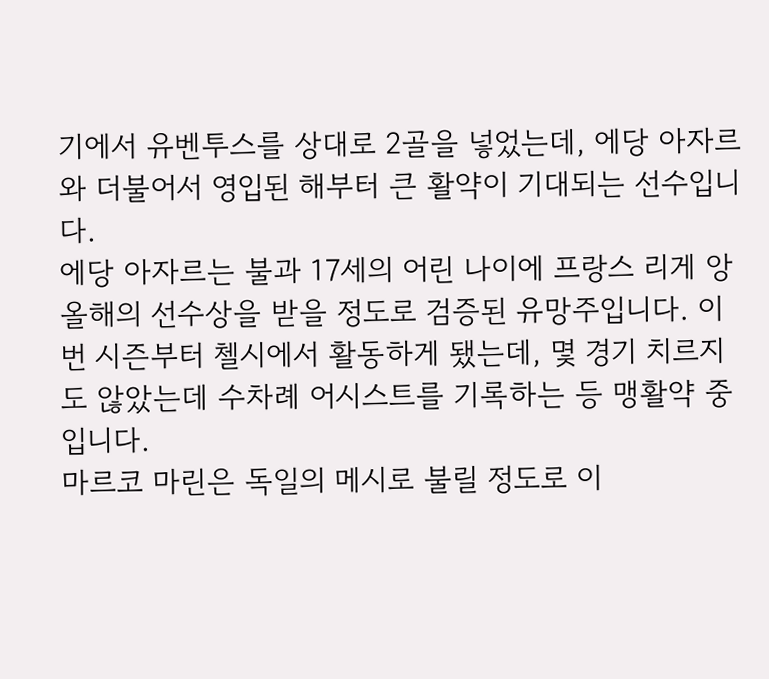기에서 유벤투스를 상대로 2골을 넣었는데, 에당 아자르와 더불어서 영입된 해부터 큰 활약이 기대되는 선수입니다.
에당 아자르는 불과 17세의 어린 나이에 프랑스 리게 앙 올해의 선수상을 받을 정도로 검증된 유망주입니다. 이번 시즌부터 첼시에서 활동하게 됐는데, 몇 경기 치르지도 않았는데 수차례 어시스트를 기록하는 등 맹활약 중입니다.
마르코 마린은 독일의 메시로 불릴 정도로 이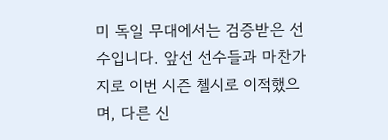미 독일 무대에서는 검증받은 선수입니다. 앞선 선수들과 마찬가지로 이번 시즌 첼시로 이적했으며, 다른 신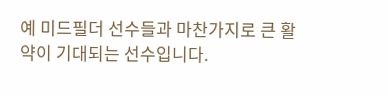예 미드필더 선수들과 마찬가지로 큰 활약이 기대되는 선수입니다.